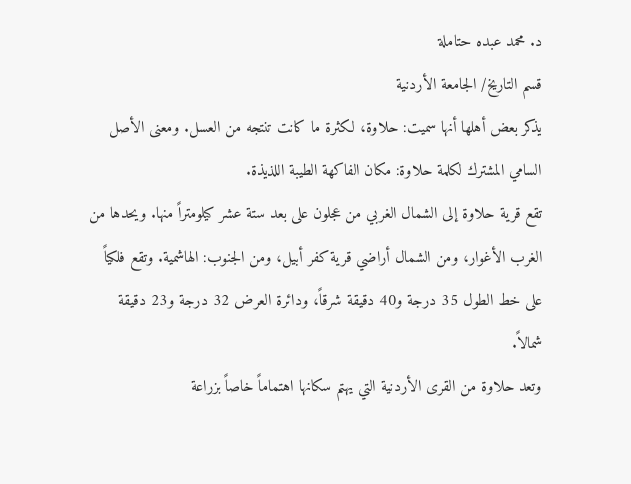د. محمد عبده حتاملة
قسم التاريخ/ الجامعة الأردنية
يذكر بعض أهلها أنها سميت: حلاوة، لكثرة ما كانت تنتجه من العسل. ومعنى الأصل السامي المشترك لكلمة حلاوة: مكان الفاكهة الطيبة اللذيذة.
تقع قرية حلاوة إلى الشمال الغربي من عجلون على بعد ستة عشر كيلومتراً منها. ويحدها من الغرب الأغوار، ومن الشمال أراضي قرية كفر أبيل، ومن الجنوب: الهاشمية. وتقع فلكياً على خط الطول 35 درجة و40 دقيقة شرقاً، ودائرة العرض 32 درجة و23 دقيقة شمالاً.
وتعد حلاوة من القرى الأردنية التي يهتم سكانها اهتماماً خاصاً بزراعة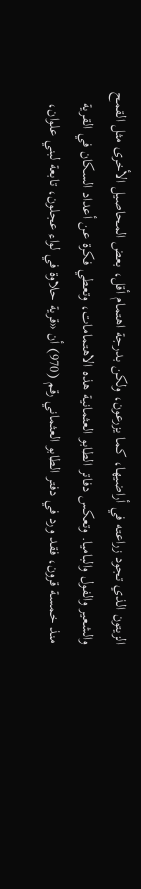الزيتون الذي تجود زراعته في أراضيها، كما يزرعون، ولكن بدرجة اهتمام أقل، بعض المحاصيل الأخرى مثل القمح والشعير والفول والباميا. وتعكس دفاتر الطابو العثمانية هذه الاهتمامات، وتعطي فكرة عن أعداد السكان في القرية منذ خمسة قرون، فقد ورد في دفتر الطابو العثماني رقم (970) أن «قرية حلاوة في لواء عجلون، تابعة لبني علوان،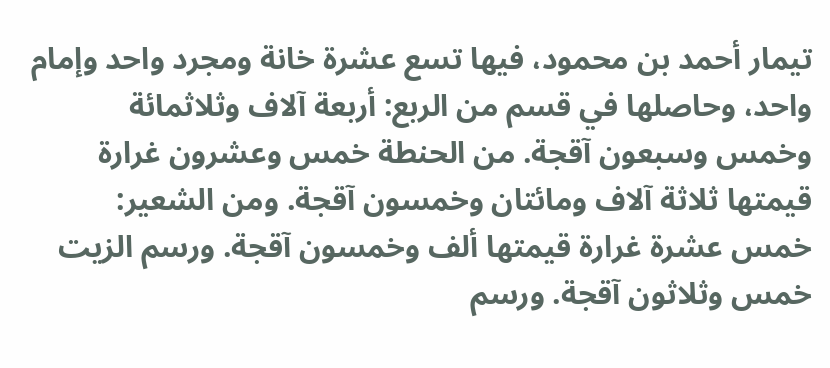تيمار أحمد بن محمود، فيها تسع عشرة خانة ومجرد واحد وإمام واحد، وحاصلها في قسم من الربع: أربعة آلاف وثلاثمائة وخمس وسبعون آقجة. من الحنطة خمس وعشرون غرارة قيمتها ثلاثة آلاف ومائتان وخمسون آقجة. ومن الشعير: خمس عشرة غرارة قيمتها ألف وخمسون آقجة. ورسم الزيت خمس وثلاثون آقجة. ورسم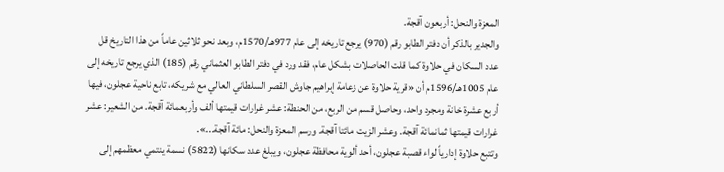المعزة والنحل: أربعون آقجة.
والجدير بالذكر أن دفتر الطابو رقم (970) يرجع تاريخه إلى عام 977هـ/1570م، وبعد نحو ثلاثين عاماً من هذا التاريخ قل عدد السكان في حلاوة كما قلت الحاصلات بشكل عام، فقد ورد في دفتر الطابو العثماني رقم (185) الذي يرجع تاريخه إلى عام 1005هـ/1596م أن «قرية حلاوة عن زعامة إبراهيم جاوش القصر السلطاني العالي مع شريكه، تابع ناحية عجلون، فيها أربع عشرة خانة ومجرد واحد، وحاصل قسم من الربع، من الحنطة: عشر غرارات قيمتها ألف وأربعمائة آقجة. من الشعير: عشر غرارات قيمتها ثمانمائة آقجة. وعشر الزيت مائتا آقجة. ورسم المعزة والنحل: مائة آقجة...».
وتتبع حلاوة إدارياً لواء قصبة عجلون، أحد ألوية محافظة عجلون، ويبلغ عدد سكانها (5822) نسمة ينتمي معظمهم إلى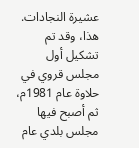عشيرة النجادات.
هذا، وقد تم تشكيل أول مجلس قروي في حلاوة عام 1981م، ثم أصبح فيها مجلس بلدي عام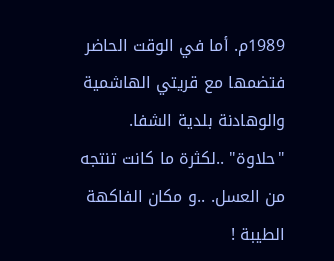1989م. أما في الوقت الحاضر فتضمها مع قريتي الهاشمية والوهادنة بلدية الشفا.
"حلاوة" ..لكثرة ما كانت تنتجه من العسل. ..و مكان الفاكهة الطيبة !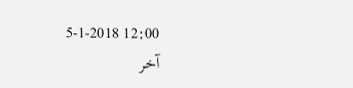12:00 5-1-2018
آخر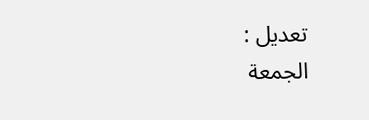تعديل :
الجمعة